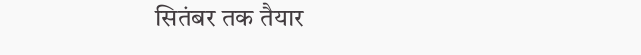सितंबर तक तैयार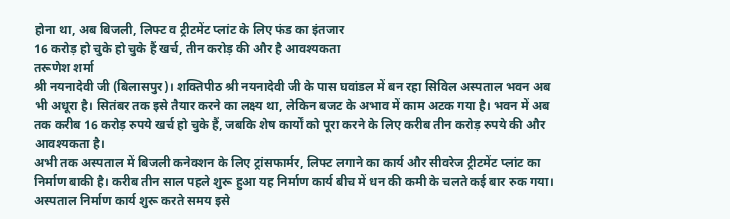होना था, अब बिजली, लिफ्ट व ट्रीटमेंट प्लांट के लिए फंड का इंतजार
16 करोड़ हो चुके हो चुके हैं खर्च, तीन करोड़ की और है आवश्यकता
तरूणेश शर्मा
श्री नयनादेवी जी (बिलासपुर)। शक्तिपीठ श्री नयनादेवी जी के पास घवांडल में बन रहा सिविल अस्पताल भवन अब भी अधूरा है। सितंबर तक इसे तैयार करने का लक्ष्य था, लेकिन बजट के अभाव में काम अटक गया है। भवन में अब तक करीब 16 करोड़ रुपये खर्च हो चुके हैं, जबकि शेष कार्यों को पूरा करने के लिए करीब तीन करोड़ रुपये की और आवश्यकता है।
अभी तक अस्पताल में बिजली कनेक्शन के लिए ट्रांसफार्मर, लिफ्ट लगाने का कार्य और सीवरेज ट्रीटमेंट प्लांट का निर्माण बाकी है। करीब तीन साल पहले शुरू हुआ यह निर्माण कार्य बीच में धन की कमी के चलते कई बार रुक गया। अस्पताल निर्माण कार्य शुरू करते समय इसे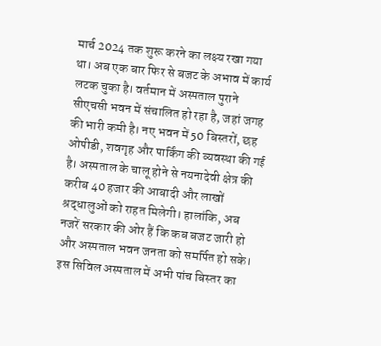मार्च 2024 तक शुरू करने का लक्ष्य रखा गया था। अब एक बार फिर से बजट के अभाव में कार्य लटक चुका है। वर्तमान में अस्पताल पुराने सीएचसी भवन में संचालित हो रहा है, जहां जगह की भारी कमी है। नए भवन में 50 बिस्तरों, छह ओपीडी, शवगृह और पार्किंग की व्यवस्था की गई है। अस्पताल के चालू होने से नयनादेवी क्षेत्र की करीब 40 हजार की आबादी और लाखों श्रद्धालुओं को राहत मिलेगी। हालांकि, अब नजरें सरकार की ओर हैं कि कब बजट जारी हो और अस्पताल भवन जनता को समर्पित हो सके। इस सिविल अस्पताल में अभी पांच बिस्तर का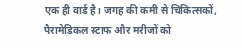एक ही वार्ड है। जगह की कमी से चिकित्सकों, पैरामेडिकल स्टाफ और मरीजों को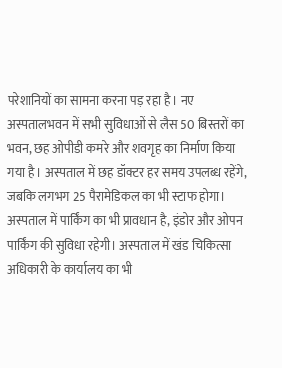परेशानियों का सामना करना पड़ रहा है। नए अस्पतालभवन में सभी सुविधाओं से लैस 50 बिस्तरों का भवन, छह ओपीडी कमरे और शवगृह का निर्माण किया गया है। अस्पताल में छह डॉक्टर हर समय उपलब्ध रहेंगे, जबकि लगभग 25 पैरामेडिकल का भी स्टाफ होगा। अस्पताल में पार्किंग का भी प्रावधान है, इंडोर और ओपन पार्किंग की सुविधा रहेगी। अस्पताल में खंड चिकित्सा अधिकारी के कार्यालय का भी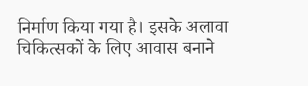निर्माण किया गया है। इसके अलावा चिकित्सकों के लिए आवास बनाने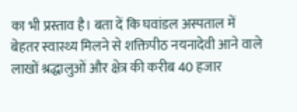का भी प्रस्ताव है। बता दें कि घवांडल अस्पताल में बेहतर स्वास्थ्य मिलने से शक्तिपीठ नयनादेवी आने वाले लाखों श्रद्धालुओं और क्षेत्र की करीब 40 हजार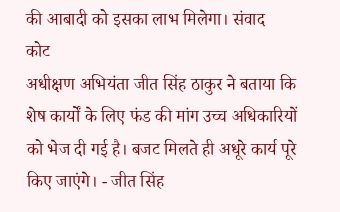की आबादी को इसका लाभ मिलेगा। संवाद
कोट
अधीक्षण अभियंता जीत सिंह ठाकुर ने बताया कि शेष कार्यों के लिए फंड की मांग उच्च अधिकारियों को भेज दी गई है। बजट मिलते ही अधूरे कार्य पूरे किए जाएंगे। - जीत सिंह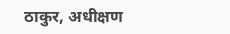ठाकुर, अधीक्षण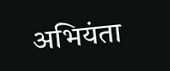अभियंता